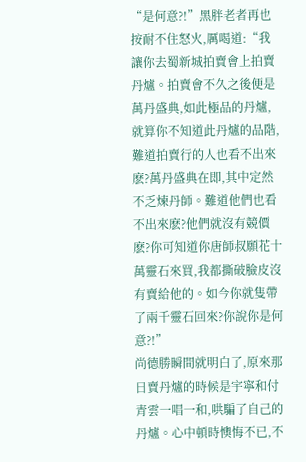“是何意?!”黑胖老者再也按耐不住怒火,厲喝道:“我讓你去蜀新城拍賣會上拍賣丹爐。拍賣會不久之後便是萬丹盛典,如此極品的丹爐,就算你不知道此丹爐的品階,難道拍賣行的人也看不出來麽?萬丹盛典在即,其中定然不乏煉丹師。難道他們也看不出來麽?他們就沒有競價麽?你可知道你唐師叔願花十萬靈石來買,我都撕破臉皮沒有賣給他的。如今你就隻帶了兩千靈石回來?你說你是何意?!”
尚德勝瞬間就明白了,原來那日賣丹爐的時候是宇寧和付青雲一唱一和,哄騙了自己的丹爐。心中頓時懊悔不已,不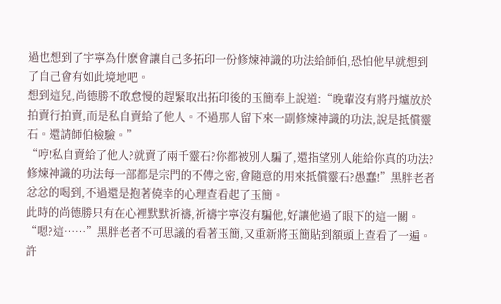過也想到了宇寧為什麽會讓自己多拓印一份修煉神識的功法給師伯,恐怕他早就想到了自己會有如此境地吧。
想到這兒,尚德勝不敢怠慢的趕緊取出拓印後的玉簡奉上說道:“晚輩沒有將丹爐放於拍賣行拍賣,而是私自賣給了他人。不過那人留下來一副修煉神識的功法,說是抵償靈石。還請師伯檢驗。”
“哼!私自賣給了他人?就賣了兩千靈石?你都被別人騙了,還指望別人能給你真的功法?修煉神識的功法每一部都是宗門的不傳之密,會隨意的用來抵償靈石?愚蠢!”黑胖老者忿忿的喝到,不過還是抱著僥幸的心理查看起了玉簡。
此時的尚德勝只有在心裡默默祈禱,祈禱宇寧沒有騙他,好讓他過了眼下的這一關。
“嗯?這……”黑胖老者不可思議的看著玉簡,又重新將玉簡貼到額頭上查看了一遍。
許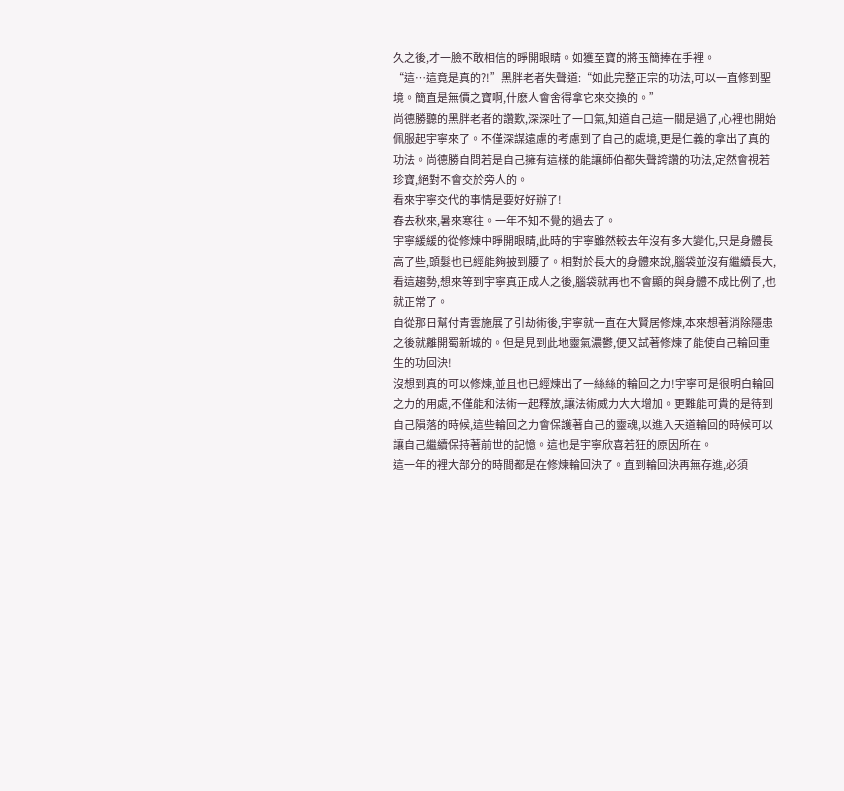久之後,才一臉不敢相信的睜開眼睛。如獲至寶的將玉簡捧在手裡。
“這…這竟是真的?!”黑胖老者失聲道:“如此完整正宗的功法,可以一直修到聖境。簡直是無價之寶啊,什麽人會舍得拿它來交換的。”
尚德勝聽的黑胖老者的讚歎,深深吐了一口氣,知道自己這一關是過了,心裡也開始佩服起宇寧來了。不僅深謀遠慮的考慮到了自己的處境,更是仁義的拿出了真的功法。尚德勝自問若是自己擁有這樣的能讓師伯都失聲誇讚的功法,定然會視若珍寶,絕對不會交於旁人的。
看來宇寧交代的事情是要好好辦了!
春去秋來,暑來寒往。一年不知不覺的過去了。
宇寧緩緩的從修煉中睜開眼睛,此時的宇寧雖然較去年沒有多大變化,只是身體長高了些,頭髮也已經能夠披到腰了。相對於長大的身體來說,腦袋並沒有繼續長大,看這趨勢,想來等到宇寧真正成人之後,腦袋就再也不會顯的與身體不成比例了,也就正常了。
自從那日幫付青雲施展了引劫術後,宇寧就一直在大賢居修煉,本來想著消除隱患之後就離開蜀新城的。但是見到此地靈氣濃鬱,便又試著修煉了能使自己輪回重生的功回決!
沒想到真的可以修煉,並且也已經煉出了一絲絲的輪回之力!宇寧可是很明白輪回之力的用處,不僅能和法術一起釋放,讓法術威力大大增加。更難能可貴的是待到自己隕落的時候,這些輪回之力會保護著自己的靈魂,以進入天道輪回的時候可以讓自己繼續保持著前世的記憶。這也是宇寧欣喜若狂的原因所在。
這一年的裡大部分的時間都是在修煉輪回決了。直到輪回決再無存進,必須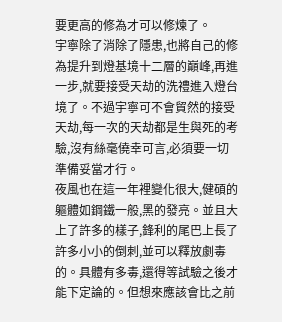要更高的修為才可以修煉了。
宇寧除了消除了隱患,也將自己的修為提升到燈基境十二層的巔峰,再進一步,就要接受天劫的洗禮進入燈台境了。不過宇寧可不會貿然的接受天劫,每一次的天劫都是生與死的考驗,沒有絲毫僥幸可言,必須要一切準備妥當才行。
夜風也在這一年裡變化很大,健碩的軀體如鋼鐵一般,黑的發亮。並且大上了許多的樣子,鋒利的尾巴上長了許多小小的倒刺,並可以釋放劇毒的。具體有多毒,還得等試驗之後才能下定論的。但想來應該會比之前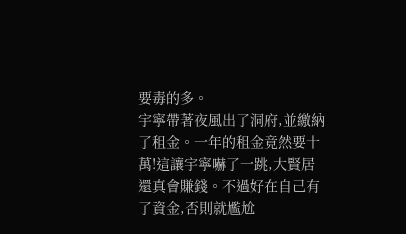要毒的多。
宇寧帶著夜風出了洞府,並繳納了租金。一年的租金竟然要十萬!這讓宇寧嚇了一跳,大賢居還真會賺錢。不過好在自己有了資金,否則就尷尬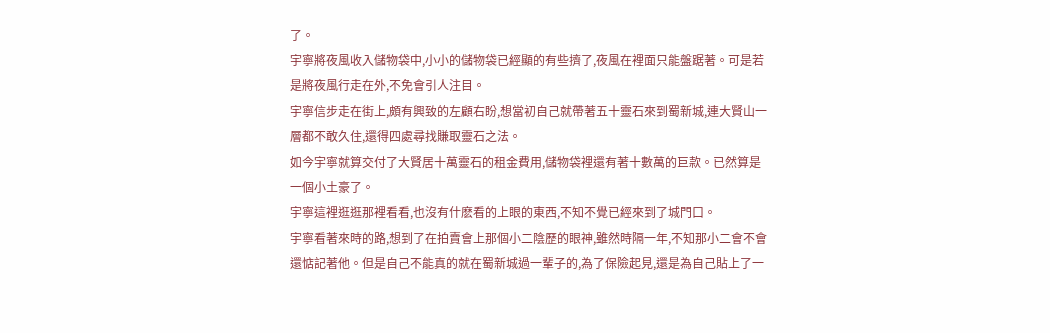了。
宇寧將夜風收入儲物袋中,小小的儲物袋已經顯的有些擠了,夜風在裡面只能盤踞著。可是若是將夜風行走在外,不免會引人注目。
宇寧信步走在街上,頗有興致的左顧右盼,想當初自己就帶著五十靈石來到蜀新城,連大賢山一層都不敢久住,還得四處尋找賺取靈石之法。
如今宇寧就算交付了大賢居十萬靈石的租金費用,儲物袋裡還有著十數萬的巨款。已然算是一個小土豪了。
宇寧這裡逛逛那裡看看,也沒有什麽看的上眼的東西,不知不覺已經來到了城門口。
宇寧看著來時的路,想到了在拍賣會上那個小二陰歷的眼神,雖然時隔一年,不知那小二會不會還惦記著他。但是自己不能真的就在蜀新城過一輩子的,為了保險起見,還是為自己貼上了一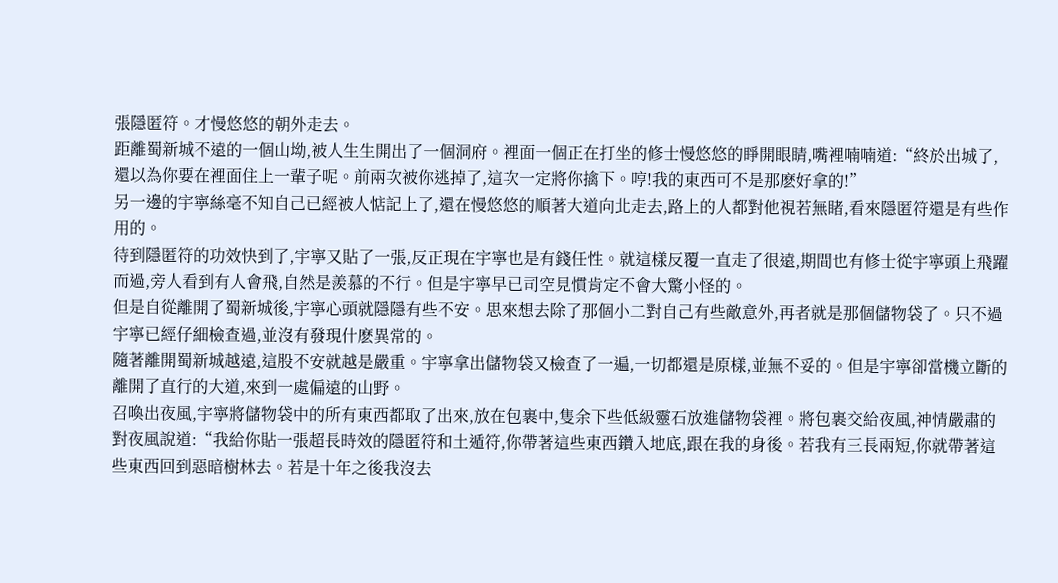張隱匿符。才慢悠悠的朝外走去。
距離蜀新城不遠的一個山坳,被人生生開出了一個洞府。裡面一個正在打坐的修士慢悠悠的睜開眼睛,嘴裡喃喃道:“終於出城了,還以為你要在裡面住上一輩子呢。前兩次被你逃掉了,這次一定將你擒下。哼!我的東西可不是那麽好拿的!”
另一邊的宇寧絲毫不知自己已經被人惦記上了,還在慢悠悠的順著大道向北走去,路上的人都對他視若無睹,看來隱匿符還是有些作用的。
待到隱匿符的功效快到了,宇寧又貼了一張,反正現在宇寧也是有錢任性。就這樣反覆一直走了很遠,期間也有修士從宇寧頭上飛躍而過,旁人看到有人會飛,自然是羨慕的不行。但是宇寧早已司空見慣肯定不會大驚小怪的。
但是自從離開了蜀新城後,宇寧心頭就隱隱有些不安。思來想去除了那個小二對自己有些敵意外,再者就是那個儲物袋了。只不過宇寧已經仔細檢查過,並沒有發現什麽異常的。
隨著離開蜀新城越遠,這股不安就越是嚴重。宇寧拿出儲物袋又檢查了一遍,一切都還是原樣,並無不妥的。但是宇寧卻當機立斷的離開了直行的大道,來到一處偏遠的山野。
召喚出夜風,宇寧將儲物袋中的所有東西都取了出來,放在包裹中,隻余下些低級靈石放進儲物袋裡。將包裹交給夜風,神情嚴肅的對夜風說道:“我給你貼一張超長時效的隱匿符和土遁符,你帶著這些東西鑽入地底,跟在我的身後。若我有三長兩短,你就帶著這些東西回到惡暗樹林去。若是十年之後我沒去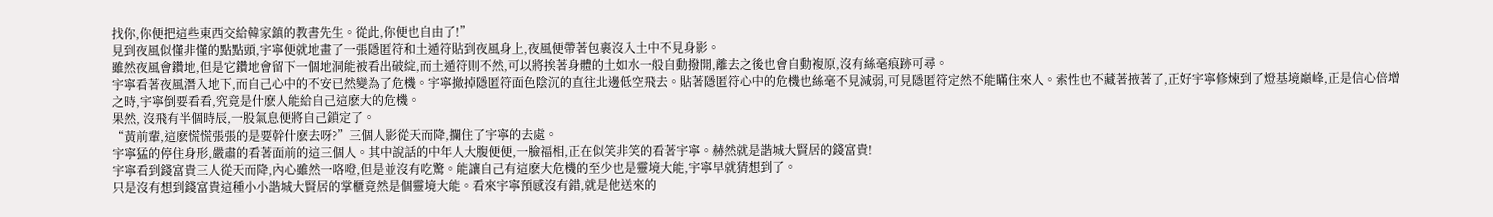找你,你便把這些東西交給韓家鎮的教書先生。從此,你便也自由了!”
見到夜風似懂非懂的點點頭,宇寧便就地畫了一張隱匿符和土遁符貼到夜風身上,夜風便帶著包裹沒入土中不見身影。
雖然夜風會鑽地,但是它鑽地會留下一個地洞能被看出破綻,而土遁符則不然,可以將挨著身體的土如水一般自動撥開,離去之後也會自動複原,沒有絲毫痕跡可尋。
宇寧看著夜風潛入地下,而自己心中的不安已然變為了危機。宇寧撤掉隱匿符面色陰沉的直往北邊低空飛去。貼著隱匿符心中的危機也絲毫不見減弱,可見隱匿符定然不能瞞住來人。索性也不藏著掖著了,正好宇寧修煉到了燈基境巔峰,正是信心倍增之時,宇寧倒要看看,究竟是什麽人能給自己這麽大的危機。
果然, 沒飛有半個時辰,一股氣息便將自己鎖定了。
“黃前輩,這麽慌慌張張的是要幹什麽去呀?”三個人影從天而降,攔住了宇寧的去處。
宇寧猛的停住身形,嚴肅的看著面前的這三個人。其中說話的中年人大腹便便,一臉福相,正在似笑非笑的看著宇寧。赫然就是諧城大賢居的錢富貴!
宇寧看到錢富貴三人從天而降,內心雖然一咯噔,但是並沒有吃驚。能讓自己有這麽大危機的至少也是靈境大能,宇寧早就猜想到了。
只是沒有想到錢富貴這種小小諧城大賢居的掌櫃竟然是個靈境大能。看來宇寧預感沒有錯,就是他送來的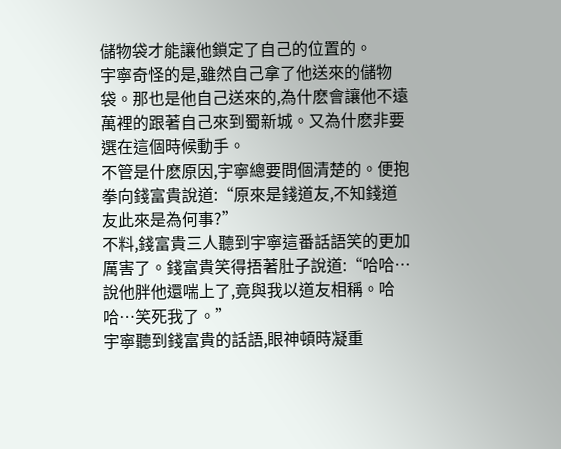儲物袋才能讓他鎖定了自己的位置的。
宇寧奇怪的是,雖然自己拿了他送來的儲物袋。那也是他自己送來的,為什麽會讓他不遠萬裡的跟著自己來到蜀新城。又為什麽非要選在這個時候動手。
不管是什麽原因,宇寧總要問個清楚的。便抱拳向錢富貴說道:“原來是錢道友,不知錢道友此來是為何事?”
不料,錢富貴三人聽到宇寧這番話語笑的更加厲害了。錢富貴笑得捂著肚子說道:“哈哈…說他胖他還喘上了,竟與我以道友相稱。哈哈…笑死我了。”
宇寧聽到錢富貴的話語,眼神頓時凝重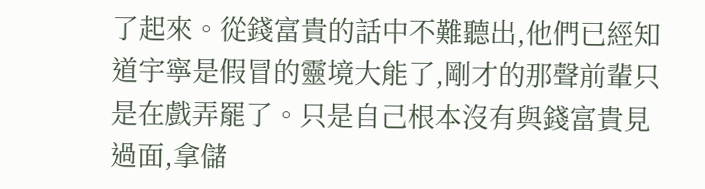了起來。從錢富貴的話中不難聽出,他們已經知道宇寧是假冒的靈境大能了,剛才的那聲前輩只是在戲弄罷了。只是自己根本沒有與錢富貴見過面,拿儲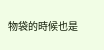物袋的時候也是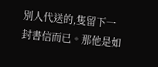別人代送的,隻留下一封書信而已。那他是如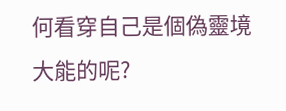何看穿自己是個偽靈境大能的呢?